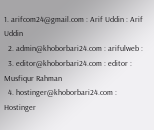1. arifcom24@gmail.com : Arif Uddin : Arif Uddin
  2. admin@khoborbari24.com : arifulweb :
  3. editor@khoborbari24.com : editor : Musfiqur Rahman
  4. hostinger@khoborbari24.com : Hostinger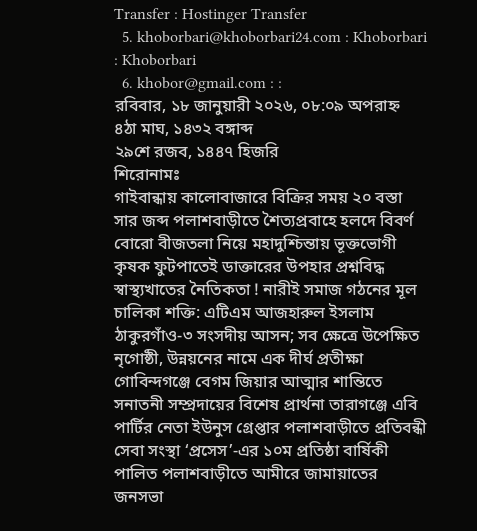Transfer : Hostinger Transfer
  5. khoborbari@khoborbari24.com : Khoborbari : Khoborbari
  6. khobor@gmail.com : :
রবিবার, ১৮ জানুয়ারী ২০২৬, ০৮:০৯ অপরাহ্ন
৪ঠা মাঘ, ১৪৩২ বঙ্গাব্দ
২৯শে রজব, ১৪৪৭ হিজরি
শিরোনামঃ
গাইবান্ধায় কালোবাজারে বিক্রির সময় ২০ বস্তা সার জব্দ পলাশবাড়ীতে শৈত্যপ্রবাহে হলদে বিবর্ণ বোরো বীজতলা নিয়ে মহাদুশ্চিন্তায় ভূক্তভোগী কৃষক ফুটপাতেই ডাক্তারের উপহার প্রশ্নবিদ্ধ স্বাস্থ্যখাতের নৈতিকতা ! নারীই সমাজ গঠনের মূল চালিকা শক্তি: এটিএম আজহারুল ইসলাম ঠাকুরগাঁও-৩ সংসদীয় আসন; সব ক্ষেত্রে উপেক্ষিত নৃগোষ্ঠী, উন্নয়নের নামে এক দীর্ঘ প্রতীক্ষা গোবিন্দগঞ্জে বেগম জিয়ার আত্মার শান্তিতে সনাতনী সম্প্রদায়ের বিশেষ প্রার্থনা তারাগঞ্জে এবি পার্টির নেতা ইউনুস গ্রেপ্তার পলাশবাড়ীতে প্রতিবন্ধী সেবা সংস্থা ‘প্রসেস’-এর ১০ম প্রতিষ্ঠা বার্ষিকী পালিত পলাশবাড়ীতে আমীরে জামায়াতের জনসভা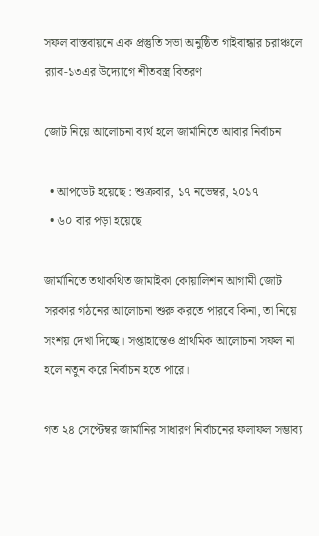সফল বাস্তবায়নে এক প্রস্তুতি সভা অনুষ্ঠিত গাইবান্ধার চরাঞ্চলে র‌্যাব-১৩এর উদ্যোগে শীতবস্ত্র বিতরণ

জোট নিয়ে আলোচনা ব্যর্থ হলে জার্মানিতে আবার নির্বাচন

  • আপডেট হয়েছে : শুক্রবার, ১৭ নভেম্বর, ২০১৭
  • ৬০ বার পড়া হয়েছে

জার্মানিতে তথাকথিত জামাইকা কোয়ালিশন আগামী জোট সরকার গঠনের আলোচনা শুরু করতে পারবে কিনা, তা নিয়ে সংশয় দেখা দিচ্ছে। সপ্তাহান্তেও প্রাথমিক আলোচনা সফল না হলে নতুন করে নির্বাচন হতে পারে।

গত ২৪ সেপ্টেম্বর জার্মানির সাধারণ নির্বাচনের ফলাফল সম্ভাব্য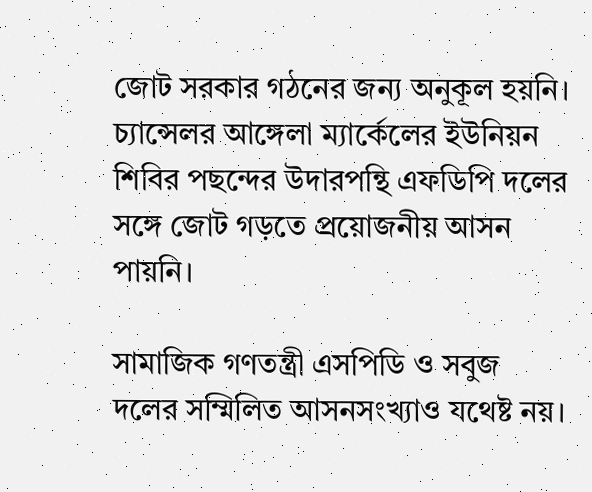জোট সরকার গঠনের জন্য অনুকূল হয়নি। চ্যান্সেলর আঙ্গেলা ম্যার্কেলের ইউনিয়ন শিবির পছন্দের উদারপন্থি এফডিপি দলের সঙ্গে জোট গড়তে প্রয়োজনীয় আসন পায়নি।

সামাজিক গণতন্ত্রী এসপিডি ও সবুজ দলের সম্মিলিত আসনসংখ্যাও যথেষ্ট নয়।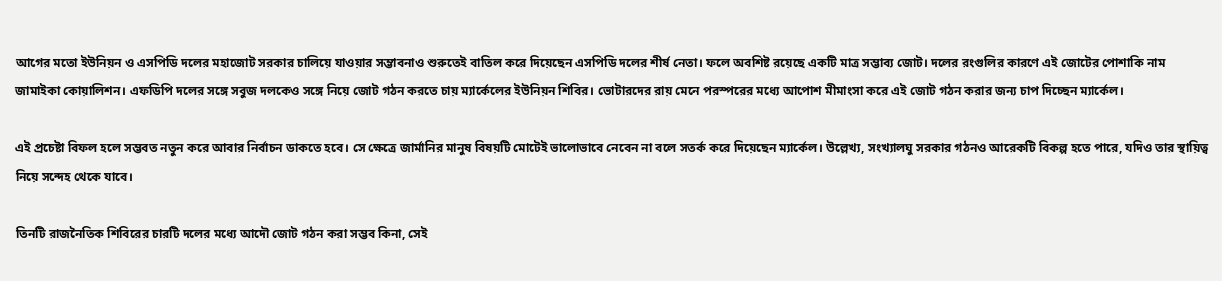আগের মতো ইউনিয়ন ও এসপিডি দলের মহাজোট সরকার চালিয়ে যাওয়ার সম্ভাবনাও শুরুতেই বাতিল করে দিয়েছেন এসপিডি দলের শীর্ষ নেতা। ফলে অবশিষ্ট রয়েছে একটি মাত্র সম্ভাব্য জোট। দলের রংগুলির কারণে এই জোটের পোশাকি নাম জামাইকা কোয়ালিশন। এফডিপি দলের সঙ্গে সবুজ দলকেও সঙ্গে নিয়ে জোট গঠন করতে চায় ম্যার্কেলের ইউনিয়ন শিবির। ভোটারদের রায় মেনে পরস্পরের মধ্যে আপোশ মীমাংসা করে এই জোট গঠন করার জন্য চাপ দিচ্ছেন ম্যার্কেল।

এই প্রচেষ্টা বিফল হলে সম্ভবত নতুন করে আবার নির্বাচন ডাকতে হবে। সে ক্ষেত্রে জার্মানির মানুষ বিষয়টি মোটেই ভালোভাবে নেবেন না বলে সতর্ক করে দিয়েছেন ম্যার্কেল। উল্লেখ্য, সংখ্যালঘু সরকার গঠনও আরেকটি বিকল্প হতে পারে, যদিও তার স্থায়িত্ব নিয়ে সন্দেহ থেকে যাবে।

তিনটি রাজনৈতিক শিবিরের চারটি দলের মধ্যে আদৌ জোট গঠন করা সম্ভব কিনা, সেই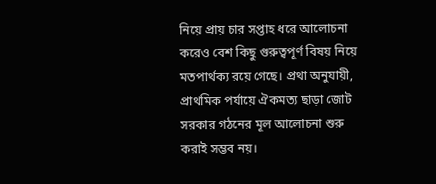নিয়ে প্রায় চার সপ্তাহ ধরে আলোচনা করেও বেশ কিছু গুরুত্বপূর্ণ বিষয় নিয়ে মতপার্থক্য রয়ে গেছে। প্রথা অনুযায়ী, প্রাথমিক পর্যায়ে ঐকমত্য ছাড়া জোট সরকার গঠনের মূল আলোচনা শুরু করাই সম্ভব নয়।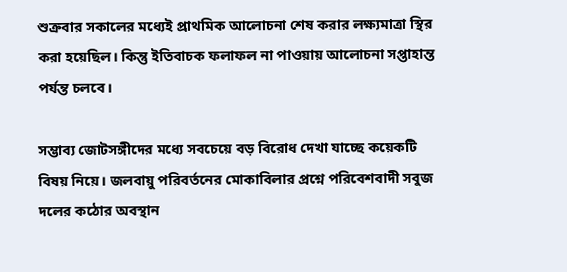শুক্রবার সকালের মধ্যেই প্রাথমিক আলোচনা শেষ করার লক্ষ্যমাত্রা স্থির করা হয়েছিল। কিন্তু ইতিবাচক ফলাফল না পাওয়ায় আলোচনা সপ্তাহান্ত পর্যন্ত চলবে।

সম্ভাব্য জোটসঙ্গীদের মধ্যে সবচেয়ে বড় বিরোধ দেখা যাচ্ছে কয়েকটি বিষয় নিয়ে। জলবায়ু পরিবর্তনের মোকাবিলার প্রশ্নে পরিবেশবাদী সবুজ দলের কঠোর অবস্থান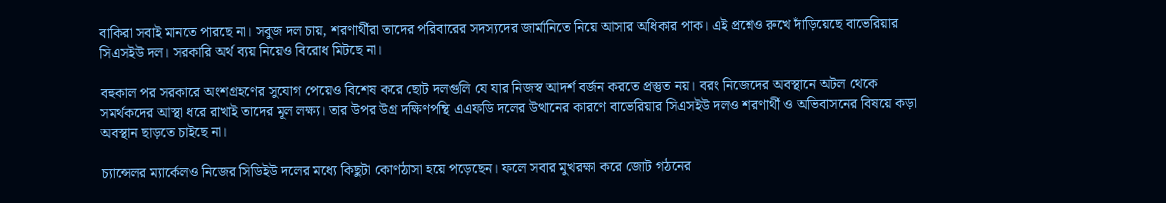বাকিরা সবাই মানতে পারছে না। সবুজ দল চায়, শরণার্থীরা তাদের পরিবারের সদস্যদের জার্মানিতে নিয়ে আসার অধিকার পাক। এই প্রশ্নেও রুখে দাঁড়িয়েছে বাভেরিয়ার সিএসইউ দল। সরকারি অর্থ ব্যয় নিয়েও বিরোধ মিটছে না।

বহুকাল পর সরকারে অংশগ্রহণের সুযোগ পেয়েও বিশেষ করে ছোট দলগুলি যে যার নিজস্ব আদর্শ বর্জন করতে প্রস্তুত নয়। বরং নিজেদের অবস্থানে অটল থেকে সমর্থকদের আস্থা ধরে রাখাই তাদের মূল লক্ষ্য। তার উপর উগ্র দক্ষিণপন্থি এএফডি দলের উত্থানের কারণে বাভেরিয়ার সিএসইউ দলও শরণার্থী ও অভিবাসনের বিষয়ে কড়া অবস্থান ছাড়তে চাইছে না।

চ্যান্সেলর ম্যার্কেলও নিজের সিডিইউ দলের মধ্যে কিছুটা কোণঠাসা হয়ে পড়েছেন। ফলে সবার মুখরক্ষা করে জোট গঠনের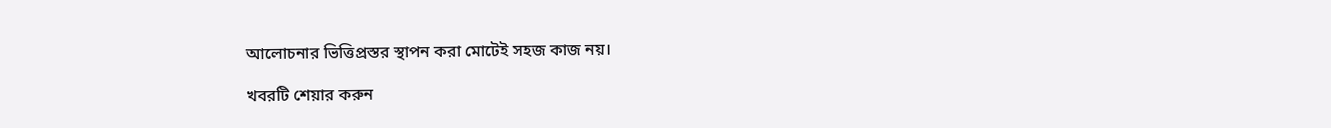আলোচনার ভিত্তিপ্রস্তর স্থাপন করা মোটেই সহজ কাজ নয়।

খবরটি শেয়ার করুন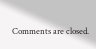Comments are closed.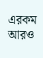এরকম আরও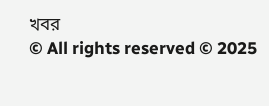খবর
© All rights reserved © 2025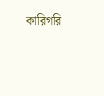কারিগরি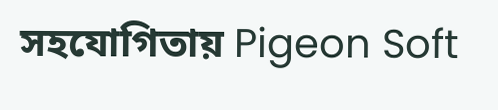সহযোগিতায় Pigeon Soft